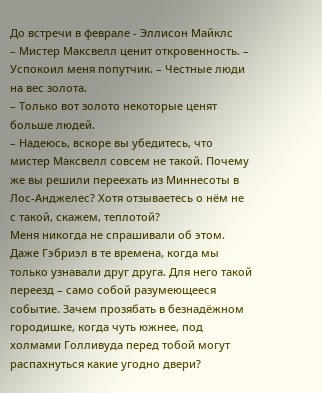До встречи в феврале - Эллисон Майклс
– Мистер Максвелл ценит откровенность. – Успокоил меня попутчик. – Честные люди на вес золота.
– Только вот золото некоторые ценят больше людей.
– Надеюсь, вскоре вы убедитесь, что мистер Максвелл совсем не такой. Почему же вы решили переехать из Миннесоты в Лос-Анджелес? Хотя отзываетесь о нём не с такой, скажем, теплотой?
Меня никогда не спрашивали об этом. Даже Гэбриэл в те времена, когда мы только узнавали друг друга. Для него такой переезд – само собой разумеющееся событие. Зачем прозябать в безнадёжном городишке, когда чуть южнее, под холмами Голливуда перед тобой могут распахнуться какие угодно двери?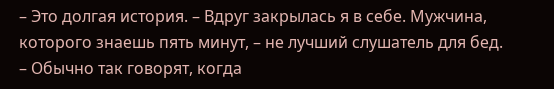– Это долгая история. – Вдруг закрылась я в себе. Мужчина, которого знаешь пять минут, – не лучший слушатель для бед.
– Обычно так говорят, когда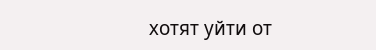хотят уйти от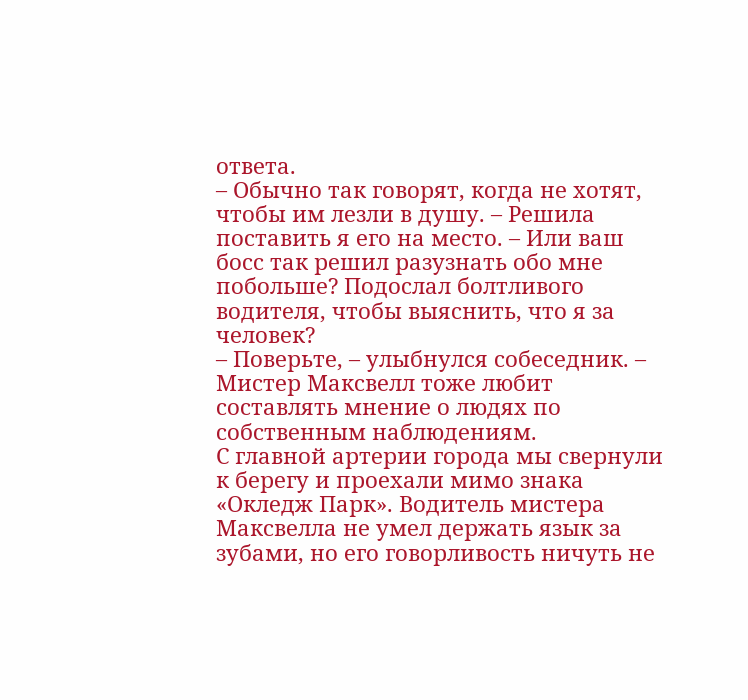ответа.
– Обычно так говорят, когда не хотят, чтобы им лезли в душу. – Решила поставить я его на место. – Или ваш босс так решил разузнать обо мне побольше? Подослал болтливого водителя, чтобы выяснить, что я за человек?
– Поверьте, – улыбнулся собеседник. – Мистер Максвелл тоже любит составлять мнение о людях по собственным наблюдениям.
С главной артерии города мы свернули к берегу и проехали мимо знака «Окледж Парк». Водитель мистера Максвелла не умел держать язык за зубами, но его говорливость ничуть не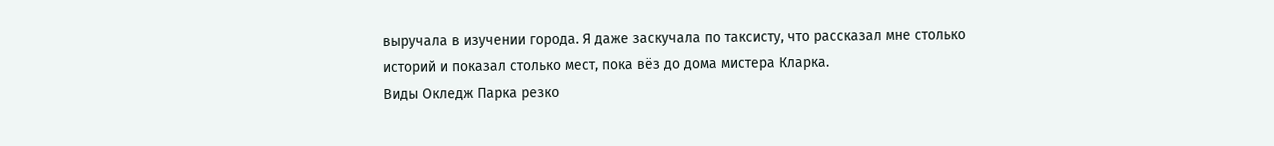выручала в изучении города. Я даже заскучала по таксисту, что рассказал мне столько историй и показал столько мест, пока вёз до дома мистера Кларка.
Виды Окледж Парка резко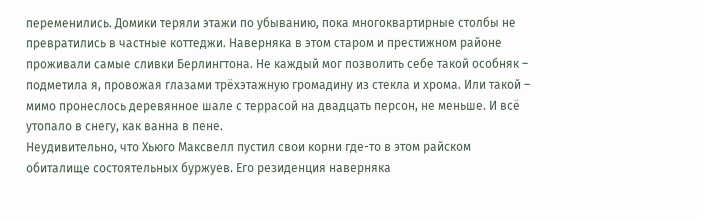переменились. Домики теряли этажи по убыванию, пока многоквартирные столбы не превратились в частные коттеджи. Наверняка в этом старом и престижном районе проживали самые сливки Берлингтона. Не каждый мог позволить себе такой особняк – подметила я, провожая глазами трёхэтажную громадину из стекла и хрома. Или такой – мимо пронеслось деревянное шале с террасой на двадцать персон, не меньше. И всё утопало в снегу, как ванна в пене.
Неудивительно, что Хьюго Максвелл пустил свои корни где-то в этом райском обиталище состоятельных буржуев. Его резиденция наверняка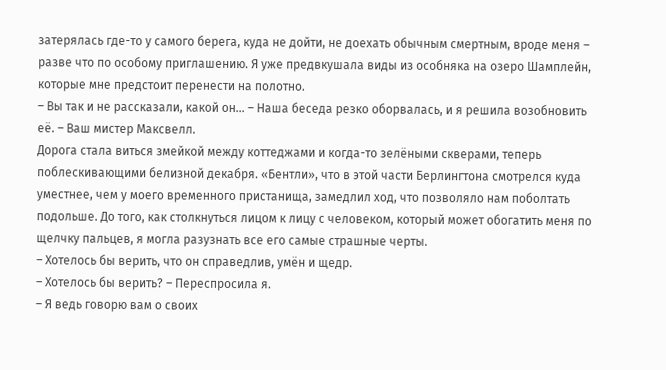затерялась где-то у самого берега, куда не дойти, не доехать обычным смертным, вроде меня – разве что по особому приглашению. Я уже предвкушала виды из особняка на озеро Шамплейн, которые мне предстоит перенести на полотно.
– Вы так и не рассказали, какой он… – Наша беседа резко оборвалась, и я решила возобновить её. – Ваш мистер Максвелл.
Дорога стала виться змейкой между коттеджами и когда-то зелёными скверами, теперь поблескивающими белизной декабря. «Бентли», что в этой части Берлингтона смотрелся куда уместнее, чем у моего временного пристанища, замедлил ход, что позволяло нам поболтать подольше. До того, как столкнуться лицом к лицу с человеком, который может обогатить меня по щелчку пальцев, я могла разузнать все его самые страшные черты.
– Хотелось бы верить, что он справедлив, умён и щедр.
– Хотелось бы верить? – Переспросила я.
– Я ведь говорю вам о своих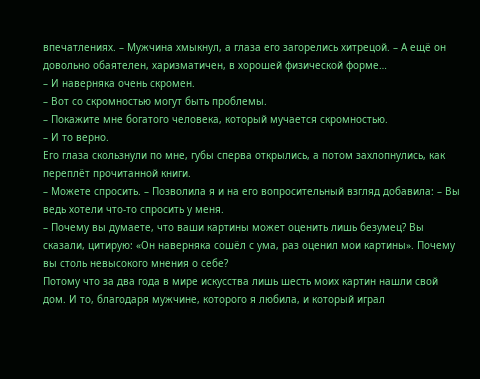впечатлениях. – Мужчина хмыкнул, а глаза его загорелись хитрецой. – А ещё он довольно обаятелен, харизматичен, в хорошей физической форме…
– И наверняка очень скромен.
– Вот со скромностью могут быть проблемы.
– Покажите мне богатого человека, который мучается скромностью.
– И то верно.
Его глаза скользнули по мне, губы сперва открылись, а потом захлопнулись, как переплёт прочитанной книги.
– Можете спросить. – Позволила я и на его вопросительный взгляд добавила: – Вы ведь хотели что-то спросить у меня.
– Почему вы думаете, что ваши картины может оценить лишь безумец? Вы сказали, цитирую: «Он наверняка сошёл с ума, раз оценил мои картины». Почему вы столь невысокого мнения о себе?
Потому что за два года в мире искусства лишь шесть моих картин нашли свой дом. И то, благодаря мужчине, которого я любила, и который играл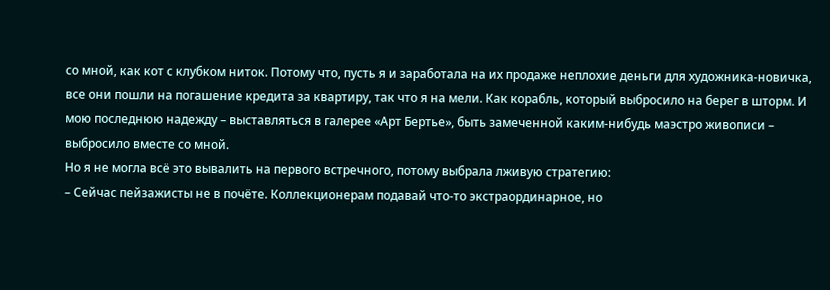со мной, как кот с клубком ниток. Потому что, пусть я и заработала на их продаже неплохие деньги для художника-новичка, все они пошли на погашение кредита за квартиру, так что я на мели. Как корабль, который выбросило на берег в шторм. И мою последнюю надежду – выставляться в галерее «Арт Бертье», быть замеченной каким-нибудь маэстро живописи – выбросило вместе со мной.
Но я не могла всё это вывалить на первого встречного, потому выбрала лживую стратегию:
– Сейчас пейзажисты не в почёте. Коллекционерам подавай что-то экстраординарное, но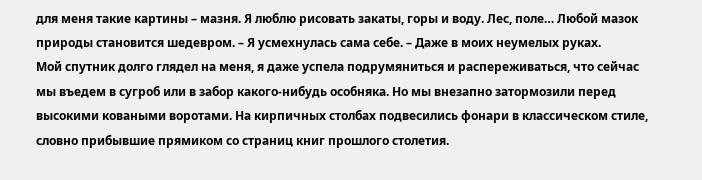для меня такие картины – мазня. Я люблю рисовать закаты, горы и воду. Лес, поле… Любой мазок природы становится шедевром. – Я усмехнулась сама себе. – Даже в моих неумелых руках.
Мой спутник долго глядел на меня, я даже успела подрумяниться и распереживаться, что сейчас мы въедем в сугроб или в забор какого-нибудь особняка. Но мы внезапно затормозили перед высокими коваными воротами. На кирпичных столбах подвесились фонари в классическом стиле, словно прибывшие прямиком со страниц книг прошлого столетия.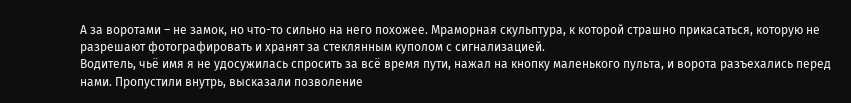А за воротами – не замок, но что-то сильно на него похожее. Мраморная скульптура, к которой страшно прикасаться, которую не разрешают фотографировать и хранят за стеклянным куполом с сигнализацией.
Водитель, чьё имя я не удосужилась спросить за всё время пути, нажал на кнопку маленького пульта, и ворота разъехались перед нами. Пропустили внутрь, высказали позволение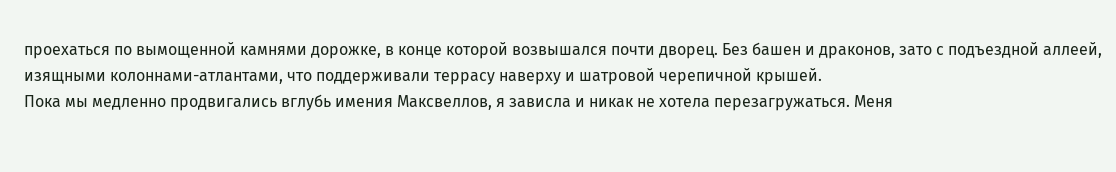проехаться по вымощенной камнями дорожке, в конце которой возвышался почти дворец. Без башен и драконов, зато с подъездной аллеей, изящными колоннами-атлантами, что поддерживали террасу наверху и шатровой черепичной крышей.
Пока мы медленно продвигались вглубь имения Максвеллов, я зависла и никак не хотела перезагружаться. Меня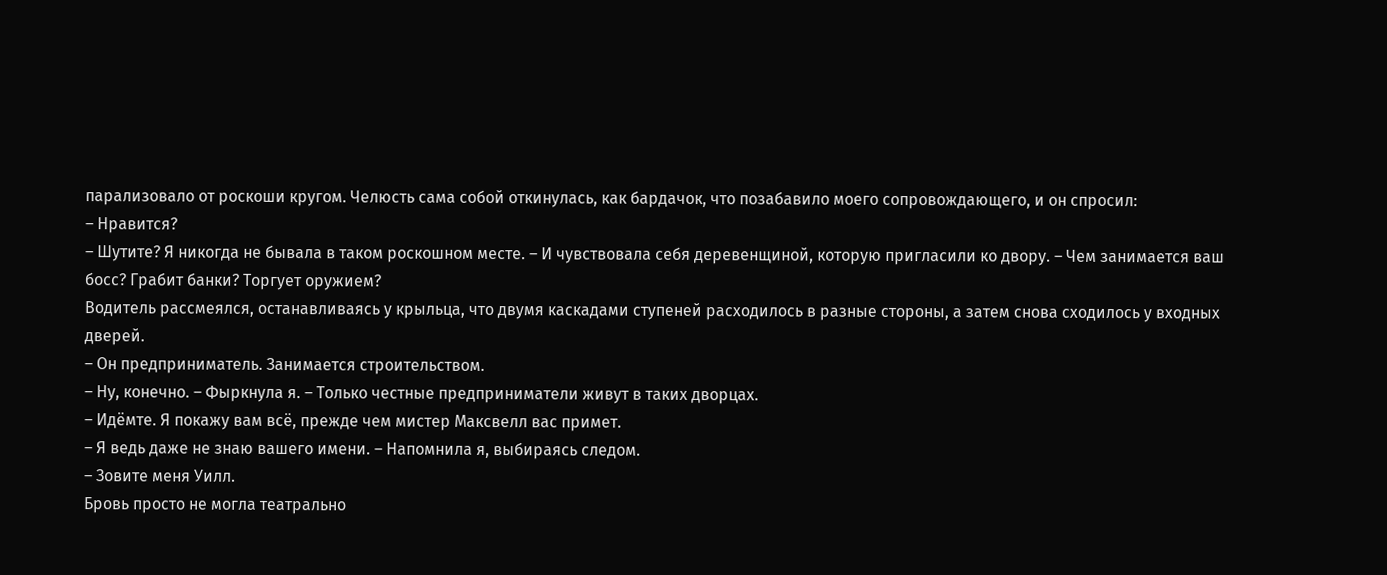парализовало от роскоши кругом. Челюсть сама собой откинулась, как бардачок, что позабавило моего сопровождающего, и он спросил:
– Нравится?
– Шутите? Я никогда не бывала в таком роскошном месте. – И чувствовала себя деревенщиной, которую пригласили ко двору. – Чем занимается ваш босс? Грабит банки? Торгует оружием?
Водитель рассмеялся, останавливаясь у крыльца, что двумя каскадами ступеней расходилось в разные стороны, а затем снова сходилось у входных дверей.
– Он предприниматель. Занимается строительством.
– Ну, конечно. – Фыркнула я. – Только честные предприниматели живут в таких дворцах.
– Идёмте. Я покажу вам всё, прежде чем мистер Максвелл вас примет.
– Я ведь даже не знаю вашего имени. – Напомнила я, выбираясь следом.
– Зовите меня Уилл.
Бровь просто не могла театрально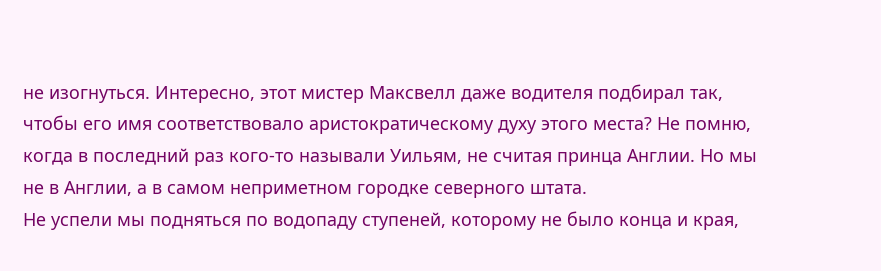не изогнуться. Интересно, этот мистер Максвелл даже водителя подбирал так, чтобы его имя соответствовало аристократическому духу этого места? Не помню, когда в последний раз кого-то называли Уильям, не считая принца Англии. Но мы не в Англии, а в самом неприметном городке северного штата.
Не успели мы подняться по водопаду ступеней, которому не было конца и края,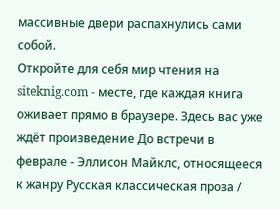массивные двери распахнулись сами собой.
Откройте для себя мир чтения на siteknig.com - месте, где каждая книга оживает прямо в браузере. Здесь вас уже ждёт произведение До встречи в феврале - Эллисон Майклс, относящееся к жанру Русская классическая проза /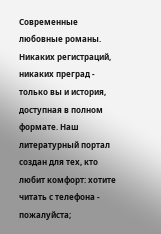Современные любовные романы. Никаких регистраций, никаких преград - только вы и история, доступная в полном формате. Наш литературный портал создан для тех, кто любит комфорт: хотите читать с телефона - пожалуйста;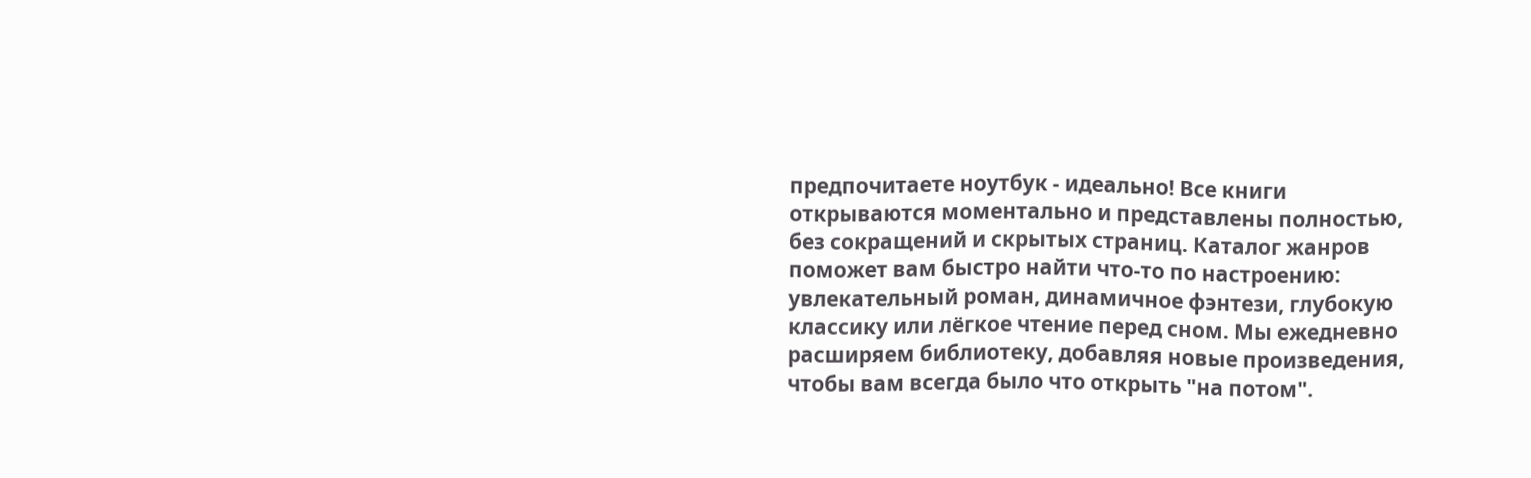предпочитаете ноутбук - идеально! Все книги открываются моментально и представлены полностью, без сокращений и скрытых страниц. Каталог жанров поможет вам быстро найти что-то по настроению: увлекательный роман, динамичное фэнтези, глубокую классику или лёгкое чтение перед сном. Мы ежедневно расширяем библиотеку, добавляя новые произведения, чтобы вам всегда было что открыть "на потом".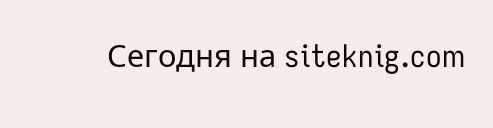Сегодня на siteknig.com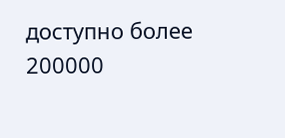доступно более 200000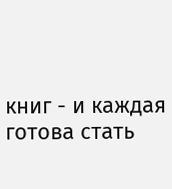книг - и каждая готова стать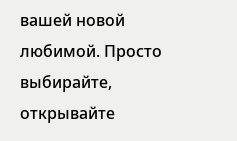вашей новой любимой. Просто выбирайте, открывайте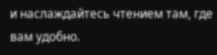и наслаждайтесь чтением там, где вам удобно.